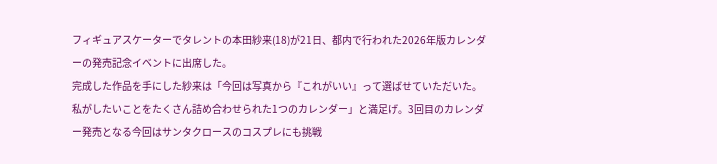フィギュアスケーターでタレントの本田紗来(18)が21日、都内で行われた2026年版カレンダーの発売記念イベントに出席した。
完成した作品を手にした紗来は「今回は写真から『これがいい』って選ばせていただいた。私がしたいことをたくさん詰め合わせられた1つのカレンダー」と満足げ。3回目のカレンダー発売となる今回はサンタクロースのコスプレにも挑戦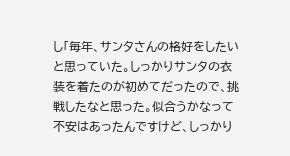し「毎年、サンタさんの格好をしたいと思っていた。しっかりサンタの衣装を着たのが初めてだったので、挑戦したなと思った。似合うかなって不安はあったんですけど、しっかり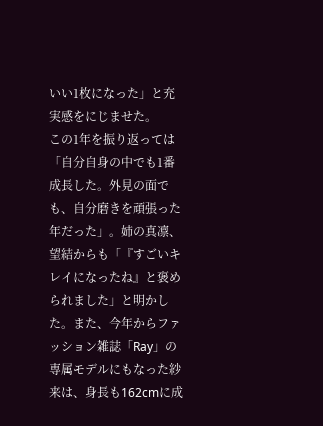いい1枚になった」と充実感をにじませた。
この1年を振り返っては「自分自身の中でも1番成長した。外見の面でも、自分磨きを頑張った年だった」。姉の真凛、望結からも「『すごいキレイになったね』と褒められました」と明かした。また、今年からファッション雑誌「Ray」の専属モデルにもなった紗来は、身長も162cmに成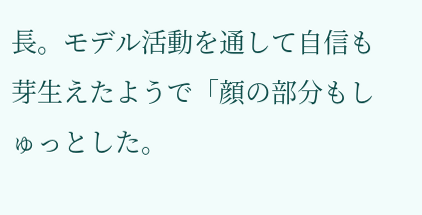長。モデル活動を通して自信も芽生えたようで「顔の部分もしゅっとした。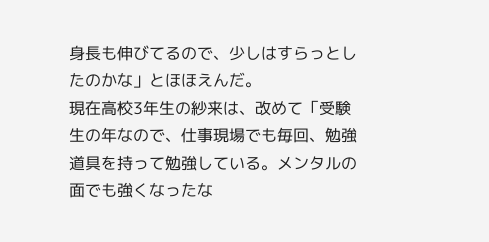身長も伸びてるので、少しはすらっとしたのかな」とほほえんだ。
現在高校3年生の紗来は、改めて「受験生の年なので、仕事現場でも毎回、勉強道具を持って勉強している。メンタルの面でも強くなったな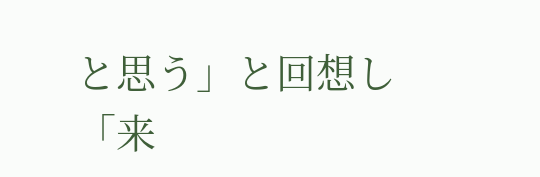と思う」と回想し「来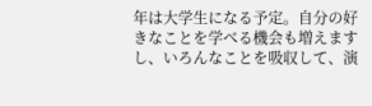年は大学生になる予定。自分の好きなことを学べる機会も増えますし、いろんなことを吸収して、演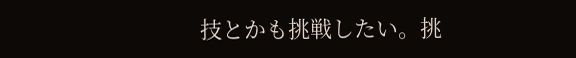技とかも挑戦したい。挑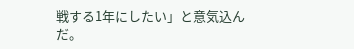戦する1年にしたい」と意気込んだ。